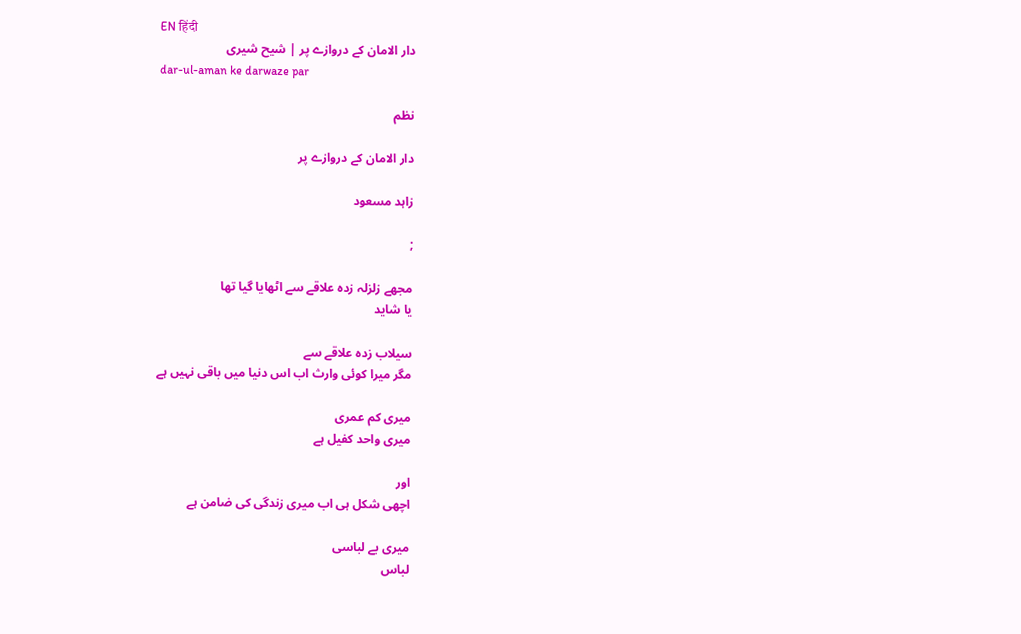EN हिंदी
دار الامان کے دروازے پر | شیح شیری
dar-ul-aman ke darwaze par

نظم

دار الامان کے دروازے پر

زاہد مسعود

;

مجھے زلزلہ زدہ علاقے سے اٹھایا گیا تھا
یا شاید

سیلاب زدہ علاقے سے
مگر میرا کوئی وارث اب اس دنیا میں باقی نہیں ہے

میری کم عمری
میری واحد کفیل ہے

اور
اچھی شکل ہی اب میری زندگی کی ضامن ہے

میری بے لباسی
لباس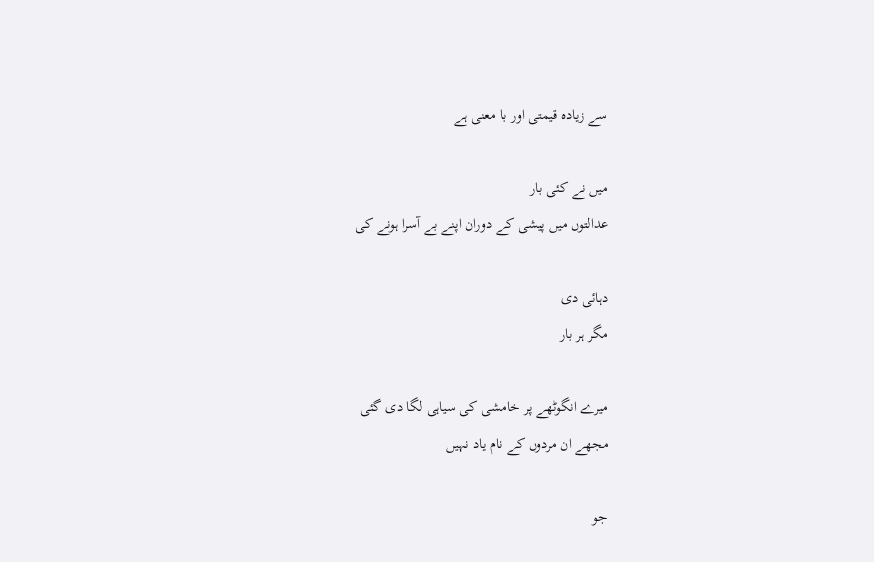سے زیادہ قیمتی اور با معنی ہے

میں نے کئی بار
عدالتوں میں پیشی کے دوران اپنے بے آسرا ہونے کی

دہائی دی
مگر ہر بار

میرے انگوٹھے پر خامشی کی سیاہی لگا دی گئی
مجھے ان مردوں کے نام یاد نہیں

جو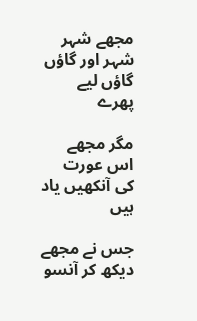مجھے شہر شہر اور گاؤں گاؤں لیے پھرے

مگر مجھے
اس عورت کی آنکھیں یاد ہیں

جس نے مجھے دیکھ کر آنسو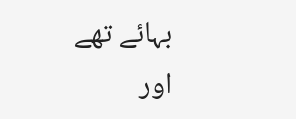بہائے تھے
اور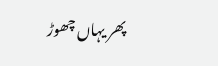پھر یہاں چھوڑ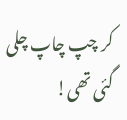کر چپ چاپ چلی گئی تھی!